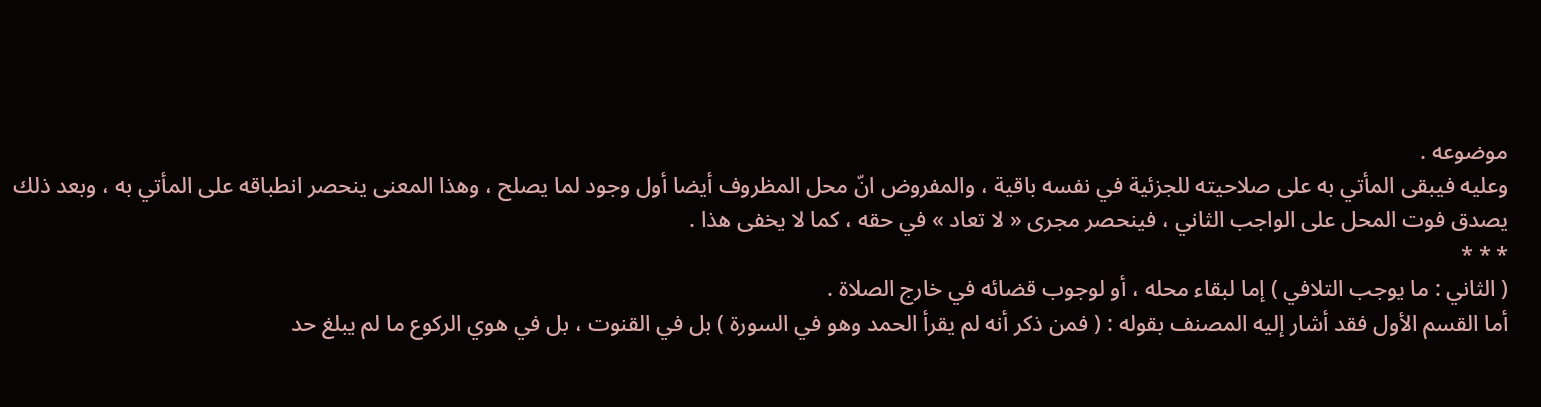موضوعه .
وعليه فيبقى المأتي به على صلاحيته للجزئية في نفسه باقية ، والمفروض انّ محل المظروف أيضا أول وجود لما يصلح ، وهذا المعنى ينحصر انطباقه على المأتي به ، وبعد ذلك يصدق فوت المحل على الواجب الثاني ، فينحصر مجرى « لا تعاد » في حقه ، كما لا يخفى هذا .
* * *
( الثاني : ما يوجب التلافي ) إما لبقاء محله ، أو لوجوب قضائه في خارج الصلاة .
أما القسم الأول فقد أشار إليه المصنف بقوله : ( فمن ذكر أنه لم يقرأ الحمد وهو في السورة ) بل في القنوت ، بل في هوي الركوع ما لم يبلغ حد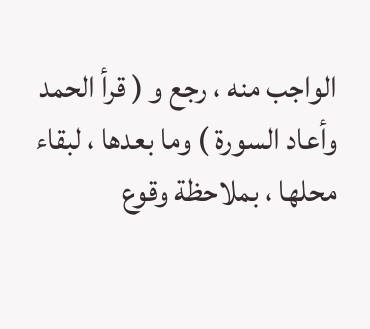الواجب منه ، رجع و ( قرأ الحمد وأعاد السورة ) وما بعدها ، لبقاء محلها ، بملاحظة وقوع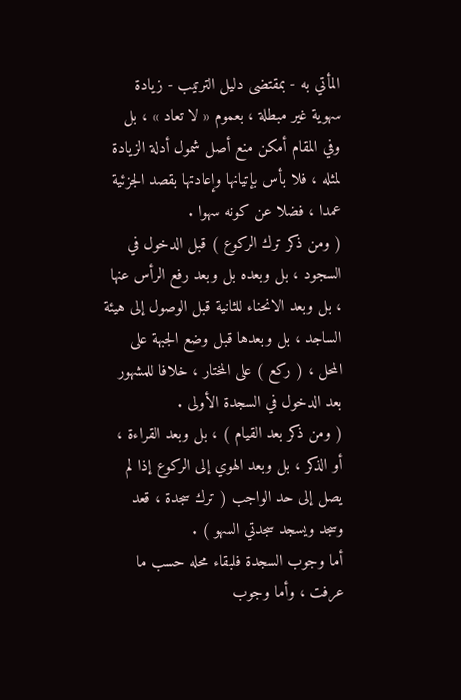المأتي به - بمقتضى دليل الترتيب - زيادة سهوية غير مبطلة ، بعموم « لا تعاد » ، بل وفي المقام أمكن منع أصل شمول أدلة الزيادة لمثله ، فلا بأس بإتيانها وإعادتها بقصد الجزئية عمدا ، فضلا عن كونه سهوا .
( ومن ذكر ترك الركوع ) قبل الدخول في السجود ، بل وبعده بل وبعد رفع الرأس عنها ، بل وبعد الانحناء للثانية قبل الوصول إلى هيئة الساجد ، بل وبعدها قبل وضع الجبهة على المحل ، ( ركع ) على المختار ، خلافا للمشهور بعد الدخول في السجدة الأولى .
( ومن ذكر بعد القيام ) ، بل وبعد القراءة ، أو الذكر ، بل وبعد الهوي إلى الركوع إذا لم يصل إلى حد الواجب ( ترك سجدة ، قعد وسجد ويسجد سجدتي السهو ) .
أما وجوب السجدة فلبقاء محله حسب ما عرفت ، وأما وجوب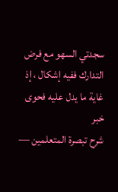سجدتي السهو مع فرض التدارك ففيه إشكال ، إذ غاية ما يدل عليه فحوى خبر
شرح تبصرة المتعلمين —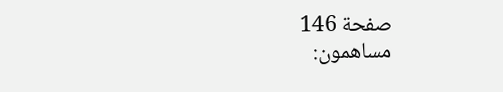صفحة 146
مساهمون: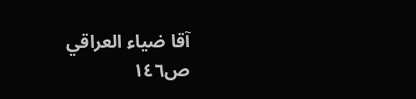آقا ضياء العراقي
ص١٤٦